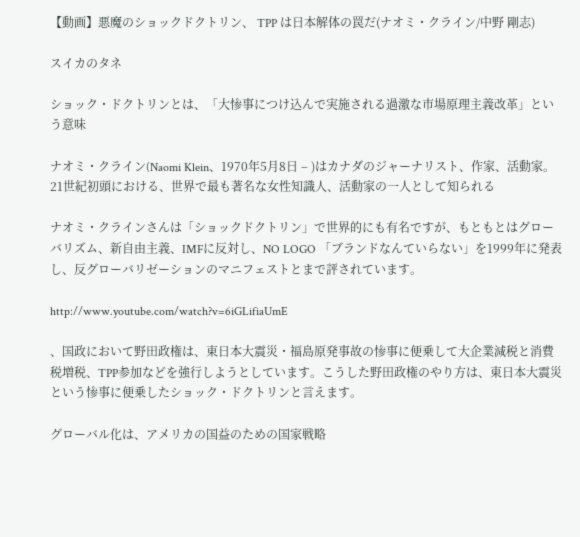【動画】悪魔のショックドクトリン、 TPP は日本解体の罠だ(ナオミ・クライン/中野 剛志)

スイカのタネ

ショック・ドクトリンとは、「大惨事につけ込んで実施される過激な市場原理主義改革」という意味

ナオミ・クライン(Naomi Klein、1970年5月8日 – )はカナダのジャーナリスト、作家、活動家。21世紀初頭における、世界で最も著名な女性知識人、活動家の一人として知られる

ナオミ・クラインさんは「ショックドクトリン」で世界的にも有名ですが、もともとはグローバリズム、新自由主義、IMFに反対し、NO LOGO 「ブランドなんていらない」を1999年に発表し、反グローバリゼーションのマニフェストとまで評されています。

http://www.youtube.com/watch?v=6iGLifiaUmE

、国政において野田政権は、東日本大震災・福島原発事故の惨事に便乗して大企業減税と消費税増税、TPP参加などを強行しようとしています。こうした野田政権のやり方は、東日本大震災という惨事に便乗したショック・ドクトリンと言えます。

グローバル化は、アメリカの国益のための国家戦略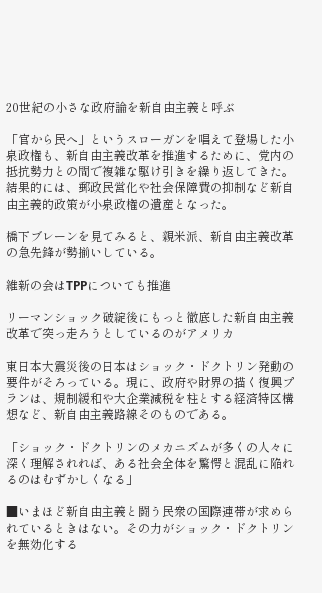20世紀の小さな政府論を新自由主義と呼ぶ

「官から民へ」というスローガンを唱えて登場した小泉政権も、新自由主義改革を推進するために、党内の抵抗勢力との間で複雑な駆け引きを繰り返してきた。結果的には、郵政民営化や社会保障費の抑制など新自由主義的政策が小泉政権の遺産となった。

橋下ブレーンを見てみると、親米派、新自由主義改革の急先鋒が勢揃いしている。

維新の会はTPPについても推進

リーマンショック破綻後にもっと徹底した新自由主義改革で突っ走ろうとしているのがアメリカ

東日本大震災後の日本はショック・ドクトリン発動の要件がそろっている。現に、政府や財界の描く復興プランは、規制緩和や大企業減税を柱とする経済特区構想など、新自由主義路線そのものである。

「ショック・ドクトリンのメカニズムが多くの人々に深く理解されれば、ある社会全体を驚愕と混乱に陥れるのはむずかしくなる」

■いまほど新自由主義と闘う民衆の国際連帯が求められているときはない。その力がショック・ドクトリンを無効化する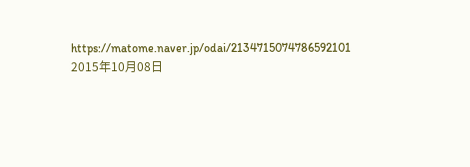https://matome.naver.jp/odai/2134715074786592101
2015年10月08日